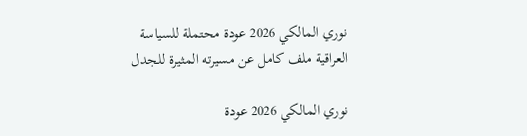نوري المالكي 2026 عودة محتملة للسياسة العراقية ملف كامل عن مسيرته المثيرة للجدل

نوري المالكي 2026 عودة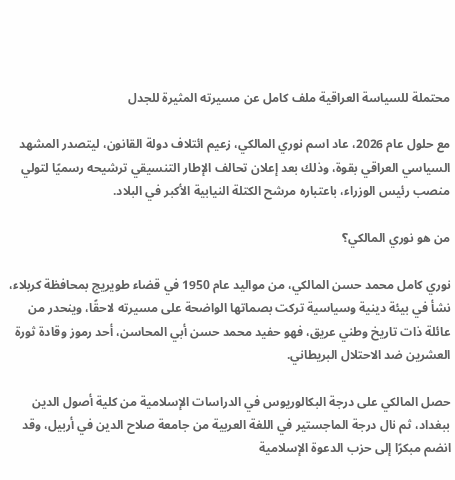محتملة للسياسة العراقية ملف كامل عن مسيرته المثيرة للجدل

مع حلول عام 2026، عاد اسم نوري المالكي، زعيم ائتلاف دولة القانون، ليتصدر المشهد السياسي العراقي بقوة، وذلك بعد إعلان تحالف الإطار التنسيقي ترشيحه رسميًا لتولي منصب رئيس الوزراء، باعتباره مرشح الكتلة النيابية الأكبر في البلاد.

من هو نوري المالكي؟

نوري كامل محمد حسن المالكي، من مواليد عام 1950 في قضاء طويريج بمحافظة كربلاء، نشأ في بيئة دينية وسياسية تركت بصماتها الواضحة على مسيرته لاحقًا، وينحدر من عائلة ذات تاريخ وطني عريق، فهو حفيد محمد حسن أبي المحاسن، أحد رموز وقادة ثورة العشرين ضد الاحتلال البريطاني.

حصل المالكي على درجة البكالوريوس في الدراسات الإسلامية من كلية أصول الدين ببغداد، ثم نال درجة الماجستير في اللغة العربية من جامعة صلاح الدين في أربيل، وقد انضم مبكرًا إلى حزب الدعوة الإسلامية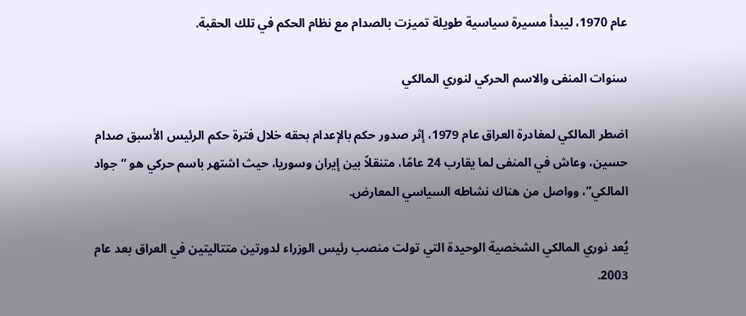عام 1970، ليبدأ مسيرة سياسية طويلة تميزت بالصدام مع نظام الحكم في تلك الحقبة.

سنوات المنفى والاسم الحركي لنوري المالكي

اضطر المالكي لمغادرة العراق عام 1979، إثر صدور حكم بالإعدام بحقه خلال فترة حكم الرئيس الأسبق صدام حسين، وعاش في المنفى لما يقارب 24 عامًا، متنقلاً بين إيران وسوريا، حيث اشتهر باسم حركي هو “جواد المالكي”، وواصل من هناك نشاطه السياسي المعارض.

يُعد نوري المالكي الشخصية الوحيدة التي تولت منصب رئيس الوزراء لدورتين متتاليتين في العراق بعد عام 2003.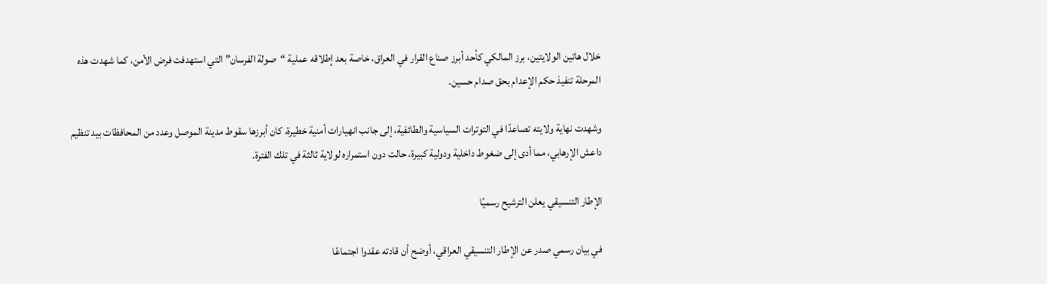خلال هاتين الولايتين، برز المالكي كأحد أبرز صناع القرار في العراق، خاصة بعد إطلاقه عملية “صولة الفرسان” التي استهدفت فرض الأمن، كما شهدت هذه المرحلة تنفيذ حكم الإعدام بحق صدام حسين.

وشهدت نهاية ولايته تصاعدًا في التوترات السياسية والطائفية، إلى جانب انهيارات أمنية خطيرة، كان أبرزها سقوط مدينة الموصل وعدد من المحافظات بيد تنظيم داعش الإرهابي، مما أدى إلى ضغوط داخلية ودولية كبيرة، حالت دون استمراره لولاية ثالثة في تلك الفترة.

الإطار التنسيقي يعلن الترشيح رسميًا

في بيان رسمي صدر عن الإطار التنسيقي العراقي، أوضح أن قادته عقدوا اجتماعًا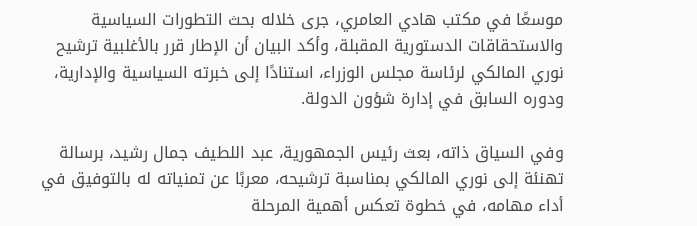موسعًا في مكتب هادي العامري، جرى خلاله بحث التطورات السياسية والاستحقاقات الدستورية المقبلة، وأكد البيان أن الإطار قرر بالأغلبية ترشيح نوري المالكي لرئاسة مجلس الوزراء، استنادًا إلى خبرته السياسية والإدارية، ودوره السابق في إدارة شؤون الدولة.

وفي السياق ذاته، بعث رئيس الجمهورية، عبد اللطيف جمال رشيد، برسالة تهنئة إلى نوري المالكي بمناسبة ترشيحه، معربًا عن تمنياته له بالتوفيق في أداء مهامه، في خطوة تعكس أهمية المرحلة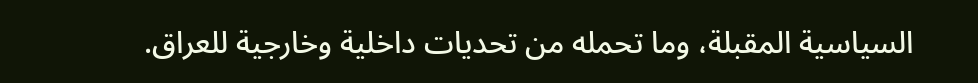السياسية المقبلة، وما تحمله من تحديات داخلية وخارجية للعراق.